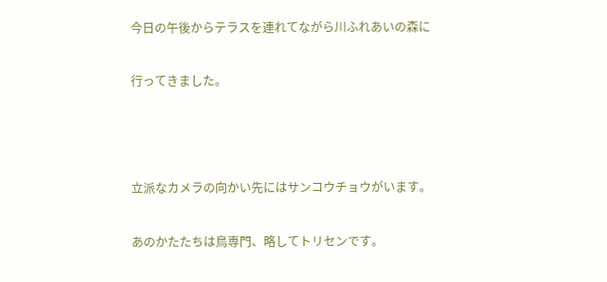今日の午後からテラスを連れてながら川ふれあいの森に

行ってきました。



立派なカメラの向かい先にはサンコウチョウがいます。

あのかたたちは鳥専門、略してトリセンです。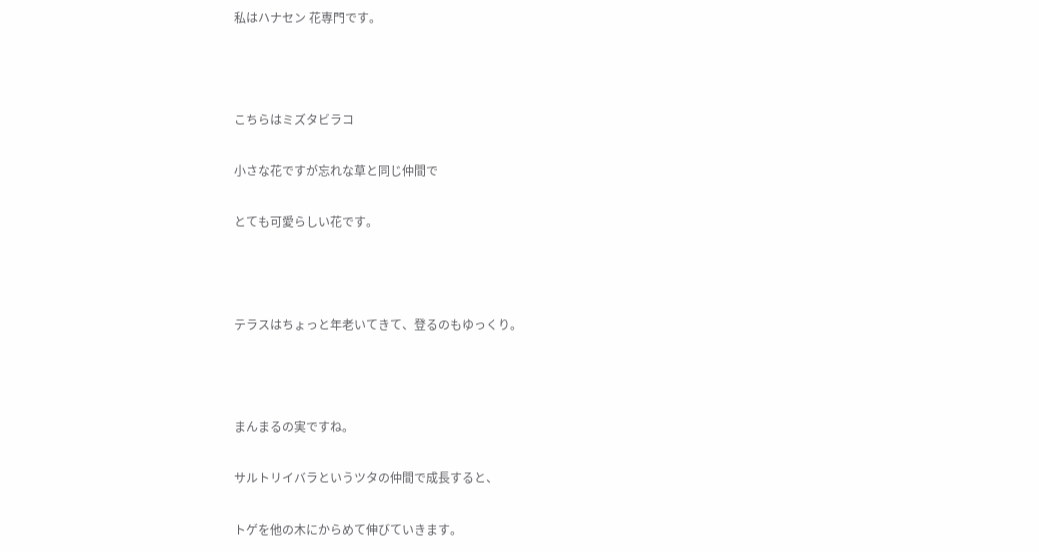私はハナセン 花専門です。



こちらはミズタビラコ

小さな花ですが忘れな草と同じ仲間で

とても可愛らしい花です。



テラスはちょっと年老いてきて、登るのもゆっくり。



まんまるの実ですね。

サルトリイバラというツタの仲間で成長すると、

トゲを他の木にからめて伸びていきます。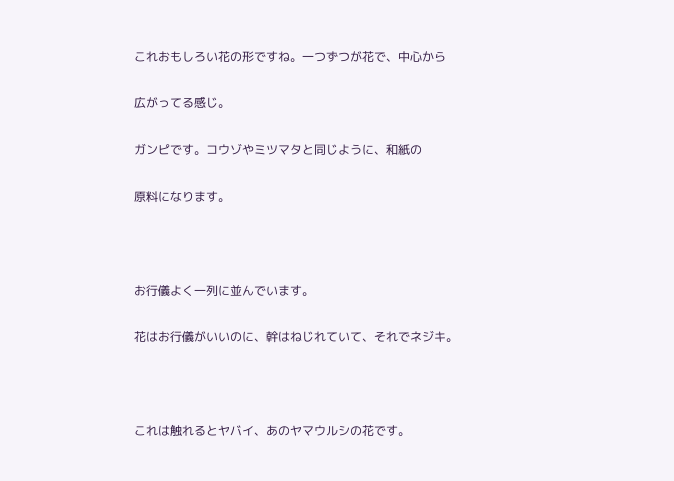これおもしろい花の形ですね。一つずつが花で、中心から

広がってる感じ。

ガンピです。コウゾやミツマタと同じように、和紙の

原料になります。



お行儀よく一列に並んでいます。

花はお行儀がいいのに、幹はねじれていて、それでネジキ。



これは触れるとヤバイ、あのヤマウルシの花です。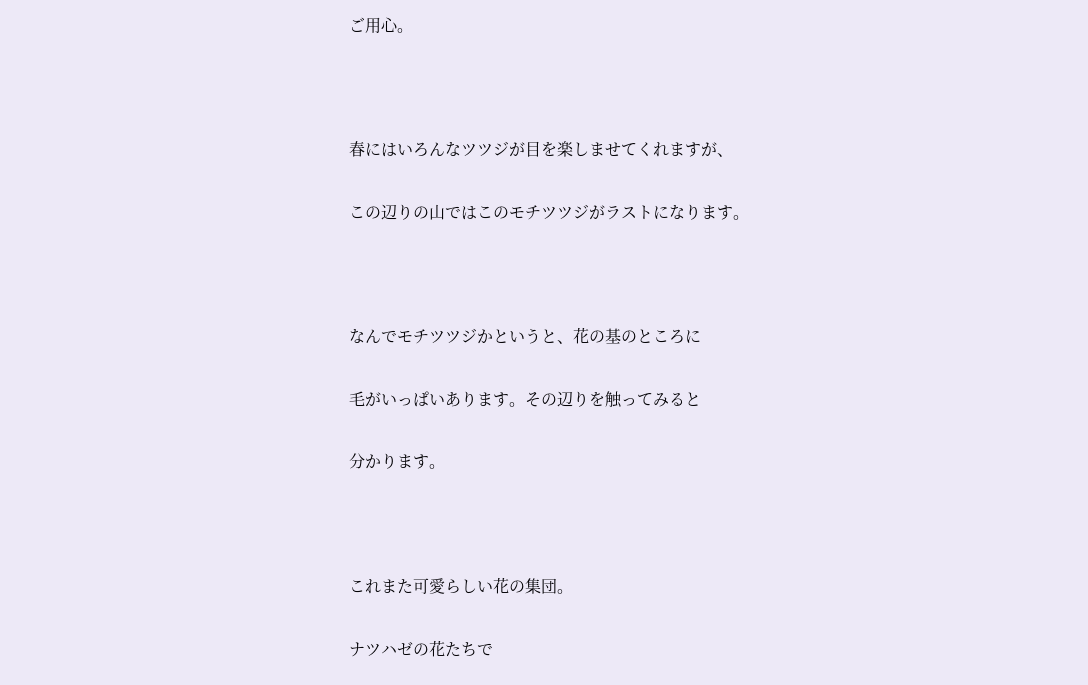ご用心。



春にはいろんなツツジが目を楽しませてくれますが、

この辺りの山ではこのモチツツジがラストになります。



なんでモチツツジかというと、花の基のところに

毛がいっぱいあります。その辺りを触ってみると

分かります。



これまた可愛らしい花の集団。

ナツハゼの花たちで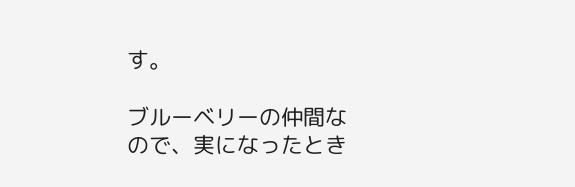す。

ブルーベリーの仲間なので、実になったとき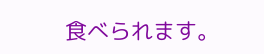食べられます。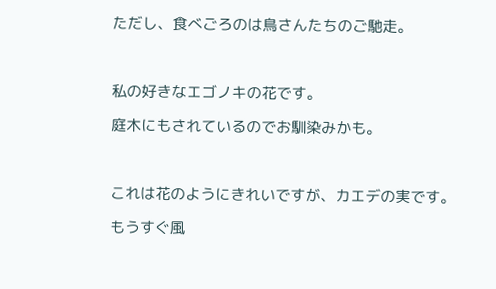ただし、食べごろのは鳥さんたちのご馳走。



私の好きなエゴノキの花です。

庭木にもされているのでお馴染みかも。



これは花のようにきれいですが、カエデの実です。

もうすぐ風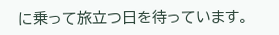に乗って旅立つ日を待っています。